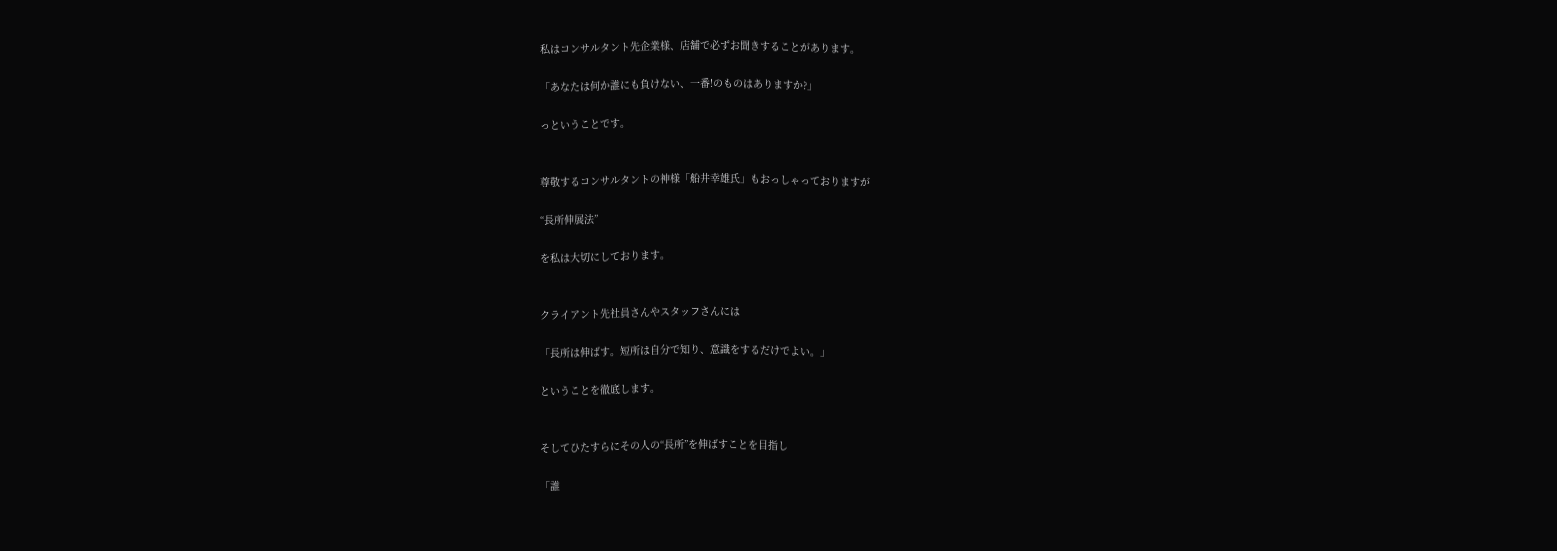私はコンサルタント先企業様、店舗で必ずお聞きすることがあります。

「あなたは何か誰にも負けない、一番!のものはありますか?」

っということです。


尊敬するコンサルタントの神様「船井幸雄氏」もおっしゃっておりますが

“長所伸展法”

を私は大切にしております。


クライアント先社員さんやスタッフさんには

「長所は伸ばす。短所は自分で知り、意識をするだけでよい。」

ということを徹底します。


そしてひたすらにその人の“長所”を伸ばすことを目指し

「誰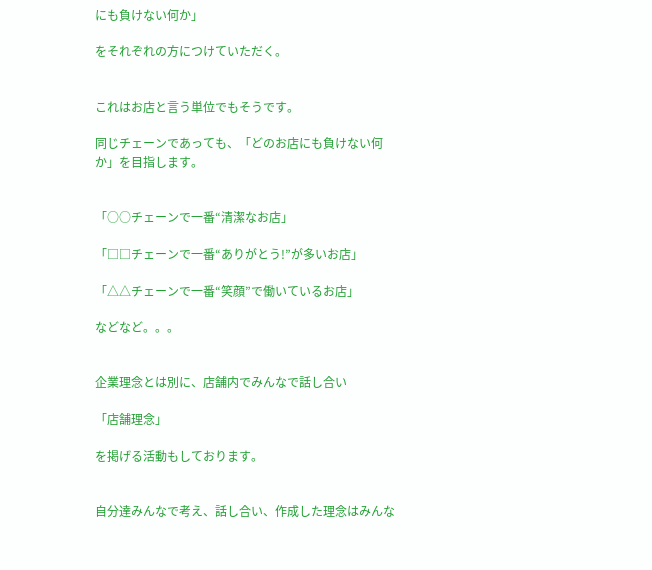にも負けない何か」

をそれぞれの方につけていただく。


これはお店と言う単位でもそうです。

同じチェーンであっても、「どのお店にも負けない何か」を目指します。


「○○チェーンで一番“清潔なお店」

「□□チェーンで一番“ありがとう!”が多いお店」

「△△チェーンで一番“笑顔”で働いているお店」

などなど。。。


企業理念とは別に、店舗内でみんなで話し合い

「店舗理念」

を掲げる活動もしております。


自分達みんなで考え、話し合い、作成した理念はみんな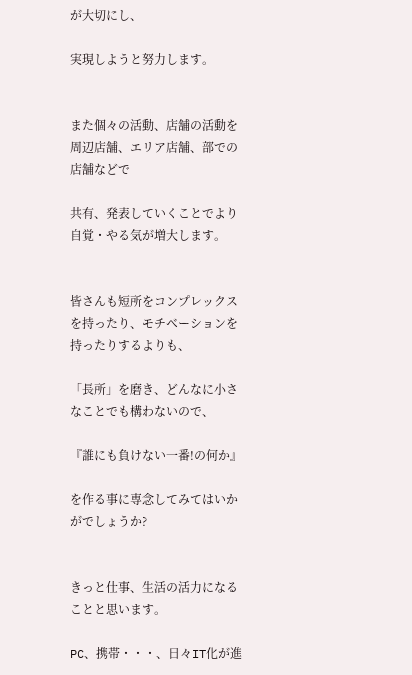が大切にし、

実現しようと努力します。


また個々の活動、店舗の活動を周辺店舗、エリア店舗、部での店舗などで

共有、発表していくことでより自覚・やる気が増大します。


皆さんも短所をコンプレックスを持ったり、モチベーションを持ったりするよりも、

「長所」を磨き、どんなに小さなことでも構わないので、

『誰にも負けない一番!の何か』

を作る事に専念してみてはいかがでしょうか?


きっと仕事、生活の活力になることと思います。

PC、携帯・・・、日々IT化が進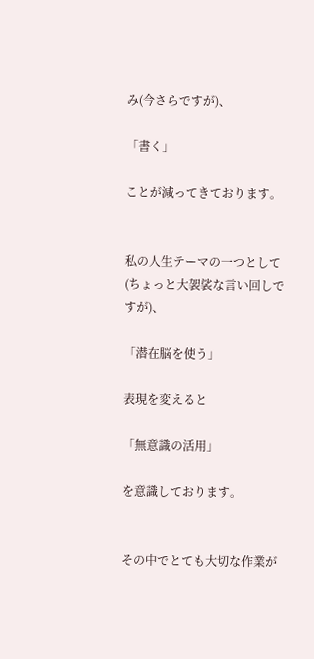み(今さらですが)、

「書く」

ことが減ってきております。


私の人生テーマの一つとして(ちょっと大袈裟な言い回しですが)、

「潜在脳を使う」

表現を変えると

「無意識の活用」

を意識しております。


その中でとても大切な作業が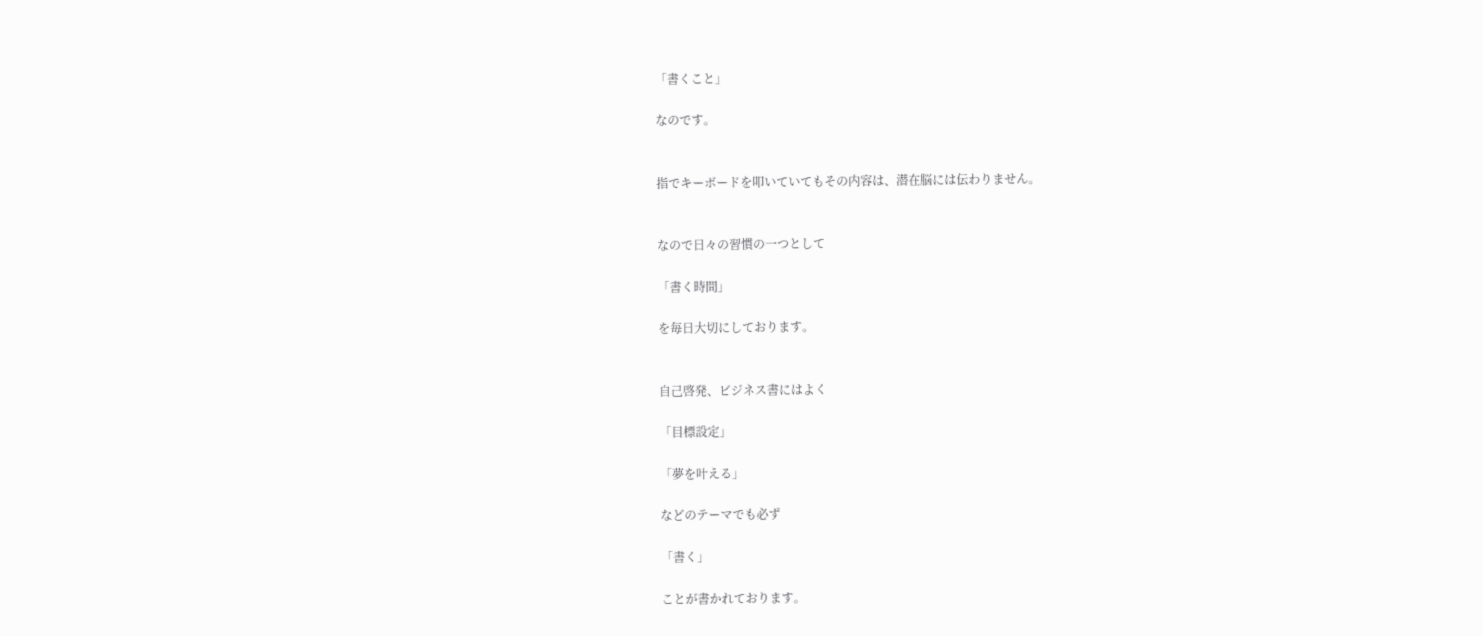「書くこと」

なのです。


指でキーボードを叩いていてもその内容は、潜在脳には伝わりません。


なので日々の習慣の一つとして

「書く時間」

を毎日大切にしております。


自己啓発、ビジネス書にはよく

「目標設定」

「夢を叶える」

などのテーマでも必ず

「書く」

ことが書かれております。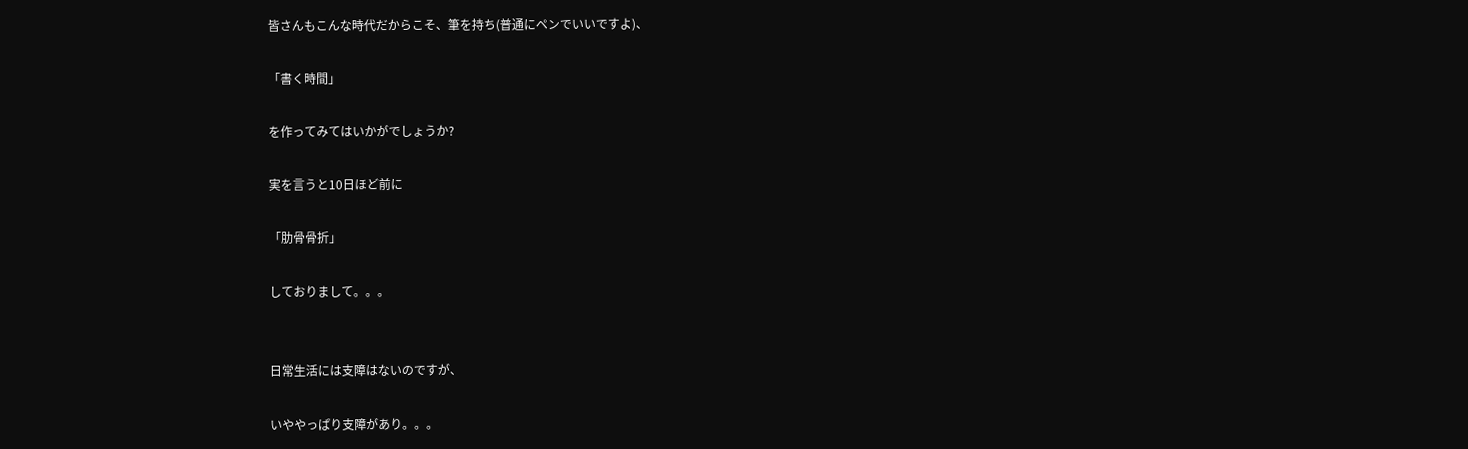皆さんもこんな時代だからこそ、筆を持ち(普通にペンでいいですよ)、

「書く時間」

を作ってみてはいかがでしょうか?

実を言うと10日ほど前に

「肋骨骨折」

しておりまして。。。


日常生活には支障はないのですが、

いややっぱり支障があり。。。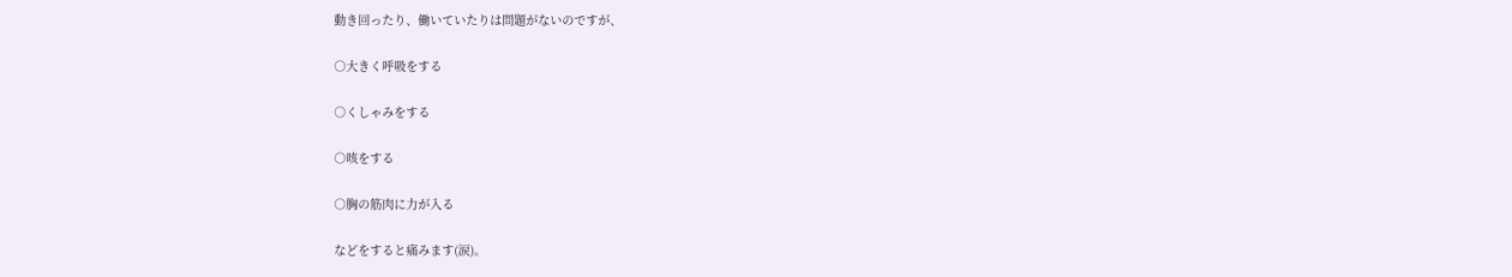動き回ったり、働いていたりは問題がないのですが、

○大きく呼吸をする

○くしゃみをする

○咳をする

○胸の筋肉に力が入る

などをすると痛みます(涙)。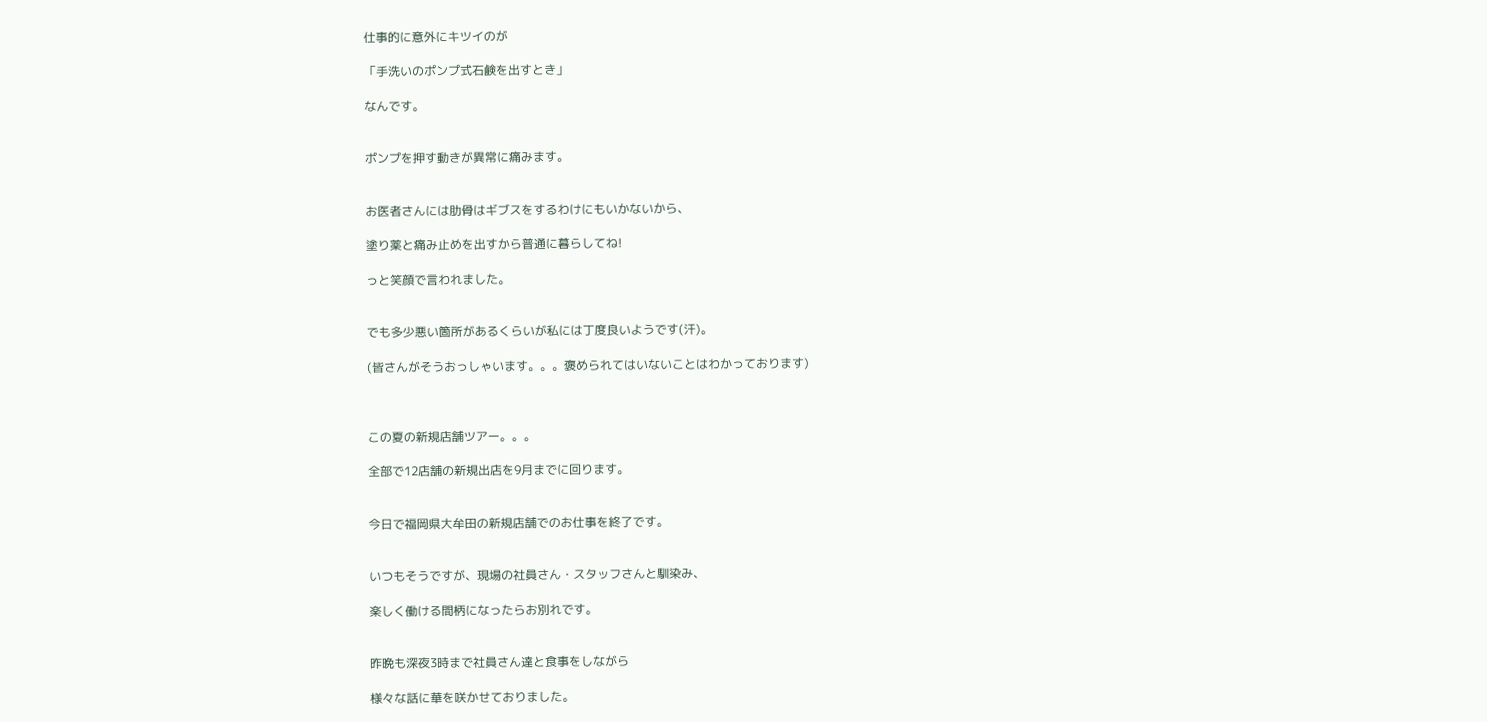仕事的に意外にキツイのが

「手洗いのポンプ式石鹸を出すとき」

なんです。


ポンプを押す動きが異常に痛みます。


お医者さんには肋骨はギブスをするわけにもいかないから、

塗り薬と痛み止めを出すから普通に暮らしてね!

っと笑顔で言われました。


でも多少悪い箇所があるくらいが私には丁度良いようです(汗)。

(皆さんがそうおっしゃいます。。。褒められてはいないことはわかっております)



この夏の新規店舗ツアー。。。

全部で12店舗の新規出店を9月までに回ります。


今日で福岡県大牟田の新規店舗でのお仕事を終了です。


いつもそうですが、現場の社員さん・スタッフさんと馴染み、

楽しく働ける間柄になったらお別れです。


昨晩も深夜3時まで社員さん達と食事をしながら

様々な話に華を咲かせておりました。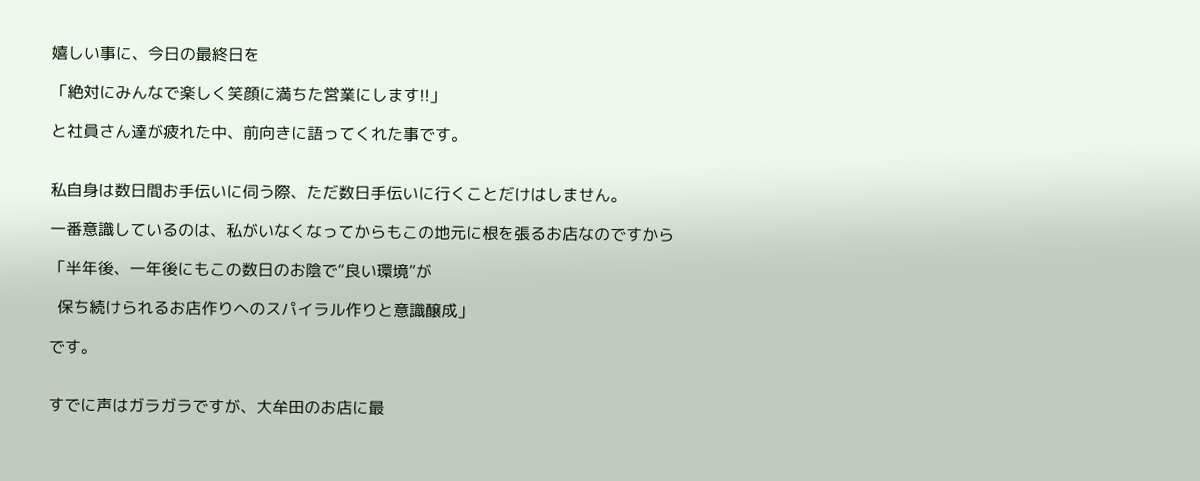嬉しい事に、今日の最終日を

「絶対にみんなで楽しく笑顔に満ちた営業にします!!」

と社員さん達が疲れた中、前向きに語ってくれた事です。


私自身は数日間お手伝いに伺う際、ただ数日手伝いに行くことだけはしません。

一番意識しているのは、私がいなくなってからもこの地元に根を張るお店なのですから

「半年後、一年後にもこの数日のお陰で“良い環境”が

  保ち続けられるお店作りへのスパイラル作りと意識醸成」

です。


すでに声はガラガラですが、大牟田のお店に最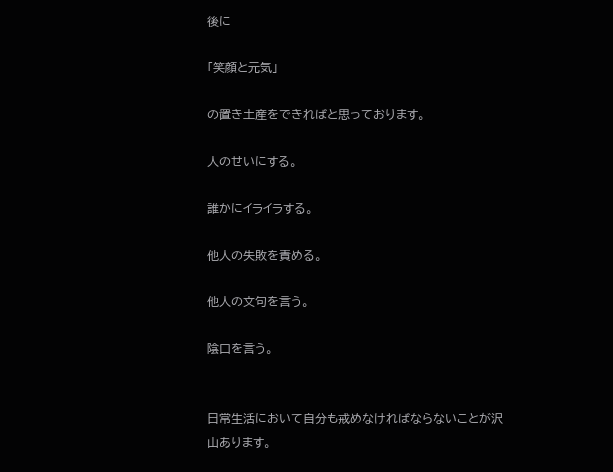後に

「笑顔と元気」

の置き土産をできればと思っております。

人のせいにする。

誰かにイライラする。

他人の失敗を責める。

他人の文句を言う。

陰口を言う。


日常生活において自分も戒めなければならないことが沢山あります。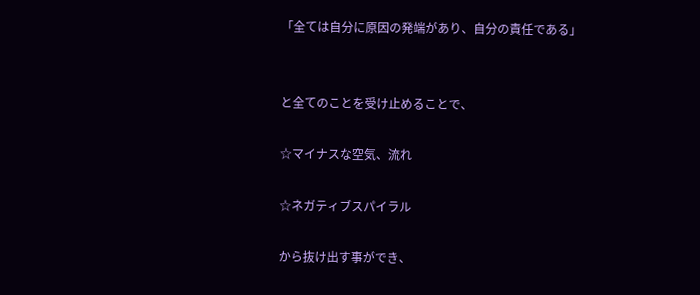「全ては自分に原因の発端があり、自分の責任である」


と全てのことを受け止めることで、

☆マイナスな空気、流れ

☆ネガティブスパイラル

から抜け出す事ができ、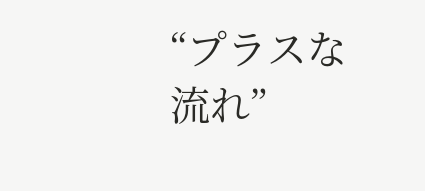“プラスな流れ”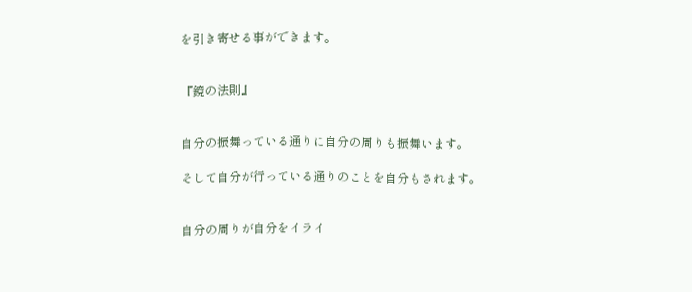を引き寄せる事ができます。


『鏡の法則』


自分の振舞っている通りに自分の周りも振舞います。

そして自分が行っている通りのことを自分もされます。


自分の周りが自分をイライ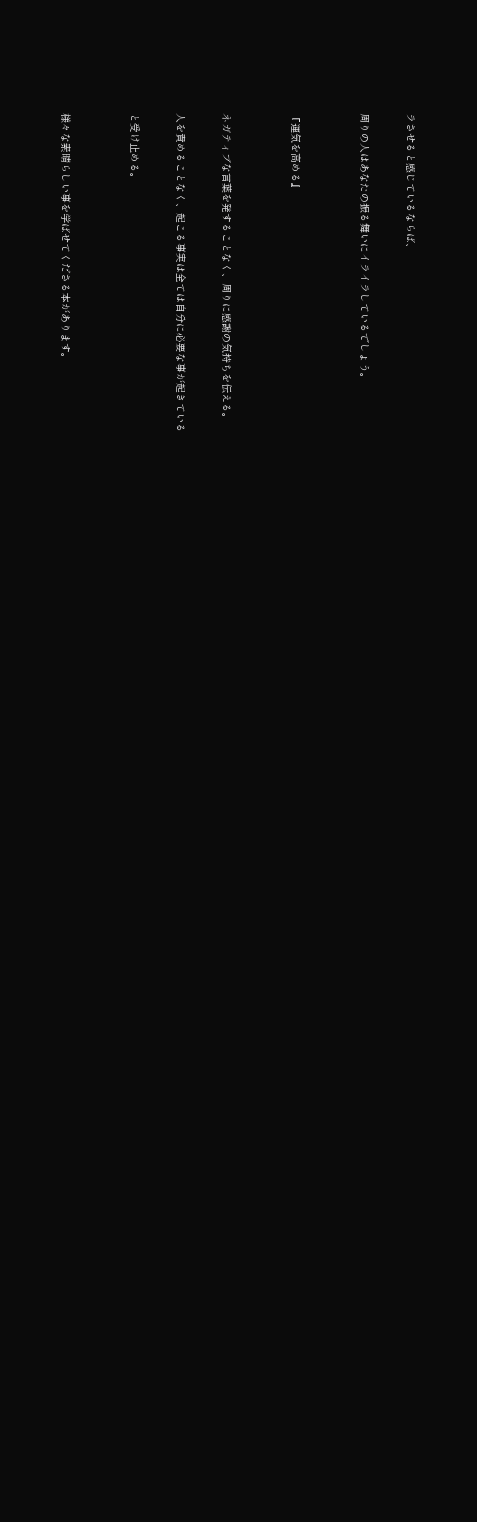ラさせると感じているならば、

周りの人はあなたの振る舞いにイライラしているでしょう。


『運気を高める』


ネガティブな言葉を発することなく、周りに感謝の気持ちを伝える。

人を責めることなく、起こる事実は全ては自分に必要な事が起きている

と受け止める。


様々な素晴らしい事を学ばせてくださる本があります。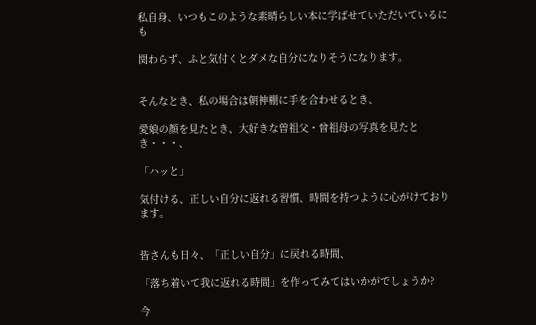私自身、いつもこのような素晴らしい本に学ばせていただいているにも

関わらず、ふと気付くとダメな自分になりそうになります。


そんなとき、私の場合は朝神棚に手を合わせるとき、

愛娘の顔を見たとき、大好きな曽祖父・曾祖母の写真を見たとき・・・、

「ハッと」

気付ける、正しい自分に返れる習慣、時間を持つように心がけております。


皆さんも日々、「正しい自分」に戻れる時間、

「落ち着いて我に返れる時間」を作ってみてはいかがでしょうか?

今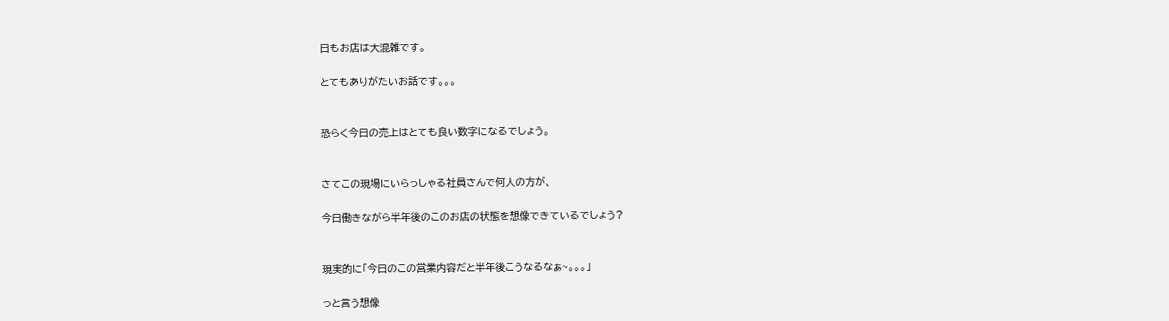日もお店は大混雑です。

とてもありがたいお話です。。。


恐らく今日の売上はとても良い数字になるでしょう。


さてこの現場にいらっしゃる社員さんで何人の方が、

今日働きながら半年後のこのお店の状態を想像できているでしょう?


現実的に「今日のこの営業内容だと半年後こうなるなぁ~。。。」

っと言う想像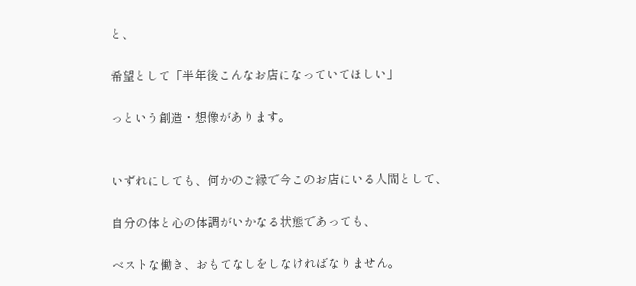と、

希望として「半年後こんなお店になっていてほしい」

っという創造・想像があります。


いずれにしても、何かのご縁で今このお店にいる人間として、

自分の体と心の体調がいかなる状態であっても、

ベストな働き、おもてなしをしなければなりません。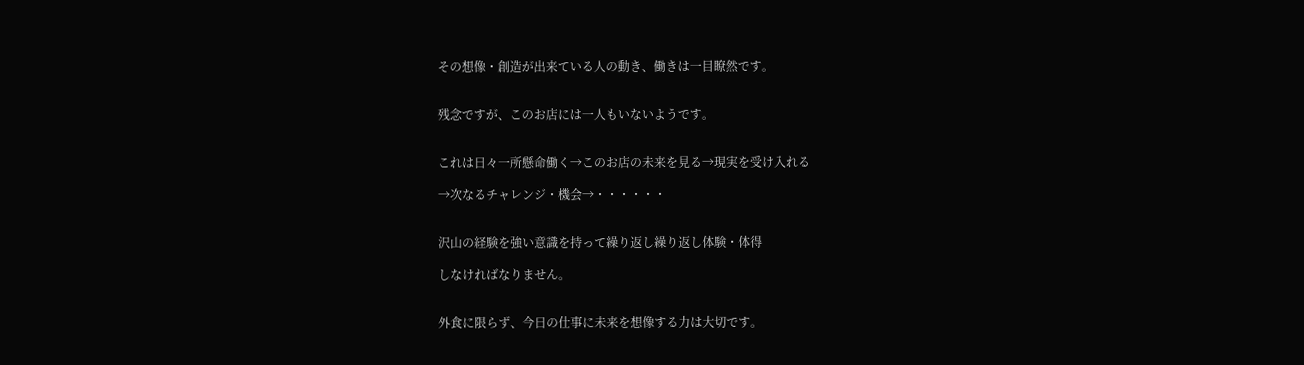その想像・創造が出来ている人の動き、働きは一目瞭然です。


残念ですが、このお店には一人もいないようです。


これは日々一所懸命働く→このお店の未来を見る→現実を受け入れる

→次なるチャレンジ・機会→・・・・・・


沢山の経験を強い意識を持って繰り返し繰り返し体験・体得

しなければなりません。


外食に限らず、今日の仕事に未来を想像する力は大切です。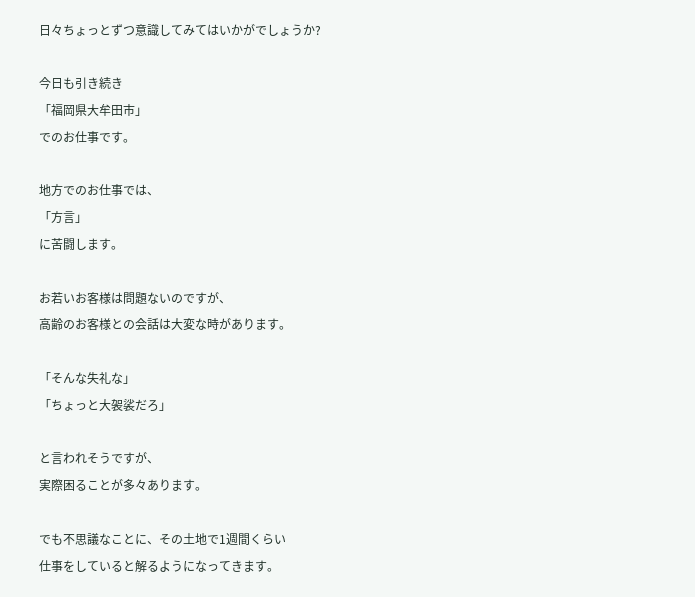日々ちょっとずつ意識してみてはいかがでしょうか?

今日も引き続き
「福岡県大牟田市」
でのお仕事です。

地方でのお仕事では、
「方言」
に苦闘します。

お若いお客様は問題ないのですが、
高齢のお客様との会話は大変な時があります。

「そんな失礼な」
「ちょっと大袈裟だろ」

と言われそうですが、
実際困ることが多々あります。

でも不思議なことに、その土地で1週間くらい
仕事をしていると解るようになってきます。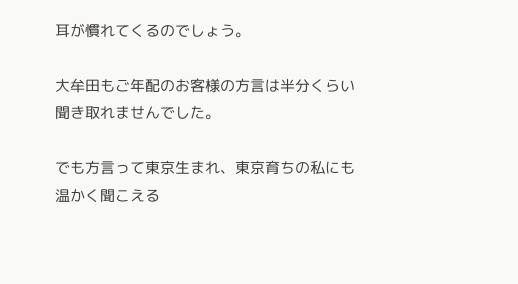耳が慣れてくるのでしょう。

大牟田もご年配のお客様の方言は半分くらい
聞き取れませんでした。

でも方言って東京生まれ、東京育ちの私にも
温かく聞こえる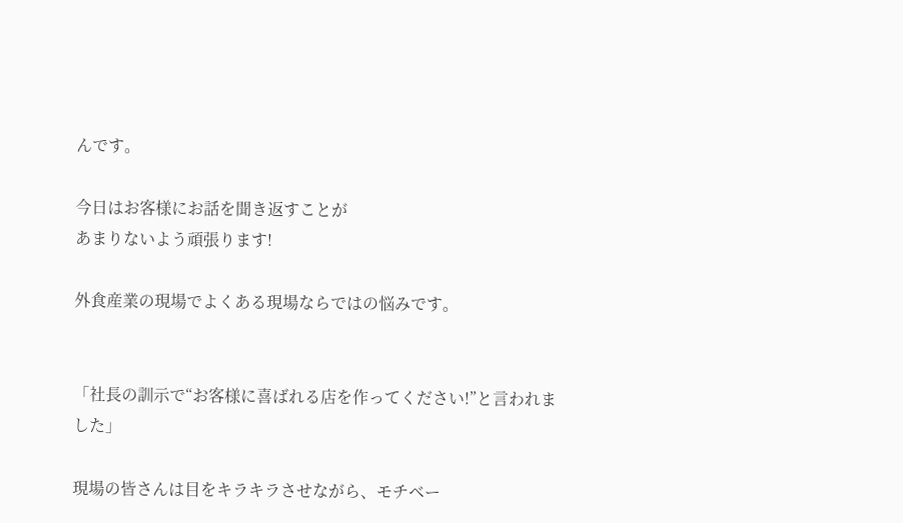んです。

今日はお客様にお話を聞き返すことが
あまりないよう頑張ります!

外食産業の現場でよくある現場ならではの悩みです。


「社長の訓示で“お客様に喜ばれる店を作ってください!”と言われました」

現場の皆さんは目をキラキラさせながら、モチベー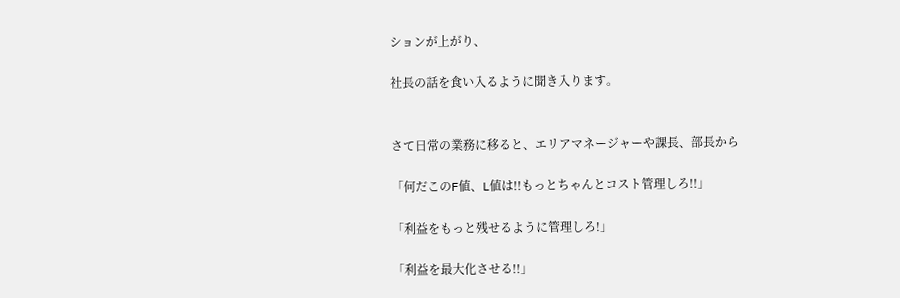ションが上がり、

社長の話を食い入るように聞き入ります。


さて日常の業務に移ると、エリアマネージャーや課長、部長から

「何だこのF値、L値は!!もっとちゃんとコスト管理しろ!!」

「利益をもっと残せるように管理しろ!」

「利益を最大化させる!!」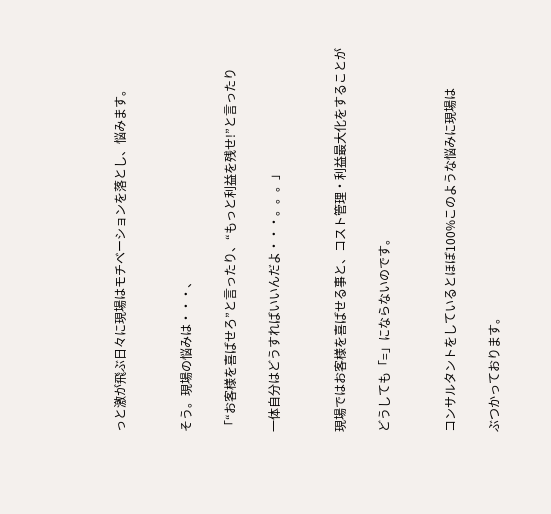っと激が飛ぶ日々に現場はモチベーションを落とし、悩みます。


そう。現場の悩みは・・・、

「“お客様を喜ばせろ”と言ったり、“もっと利益を残せ!”と言ったり

一体自分はどうすればいいんだよ・・・。。。」


現場ではお客様を喜ばせる事と、コスト管理・利益最大化をすることが

どうしても「=」にならないのです。


コンサルタントをしているとほぼ100%このような悩みに現場は

ぶつかっております。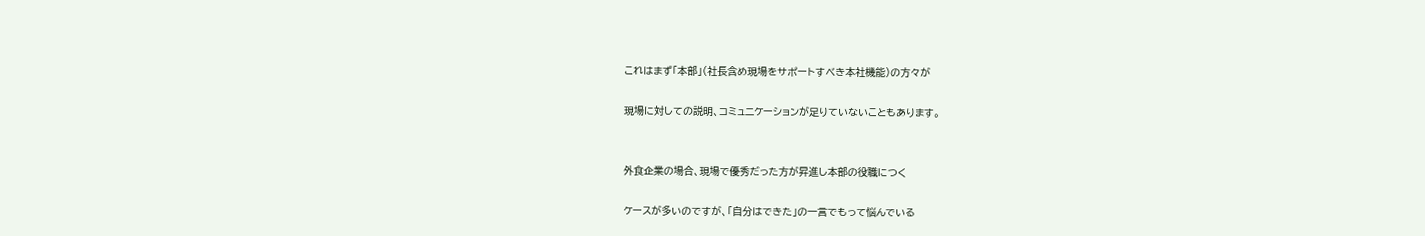これはまず「本部」(社長含め現場をサポートすべき本社機能)の方々が

現場に対しての説明、コミュニケーションが足りていないこともあります。


外食企業の場合、現場で優秀だった方が昇進し本部の役職につく

ケースが多いのですが、「自分はできた」の一言でもって悩んでいる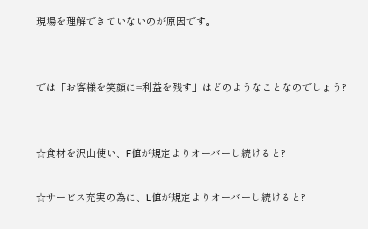現場を理解できていないのが原因です。


では「お客様を笑顔に=利益を残す」はどのようなことなのでしょう?


☆食材を沢山使い、F値が規定よりオーバーし続けると?

☆サービス充実の為に、L値が規定よりオーバーし続けると?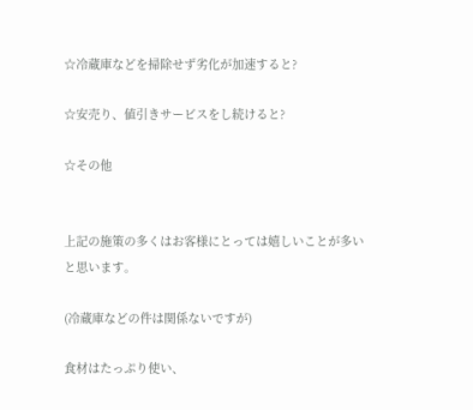☆冷蔵庫などを掃除せず劣化が加速すると?

☆安売り、値引きサービスをし続けると?

☆その他


上記の施策の多くはお客様にとっては嬉しいことが多いと思います。

(冷蔵庫などの件は関係ないですが)

食材はたっぷり使い、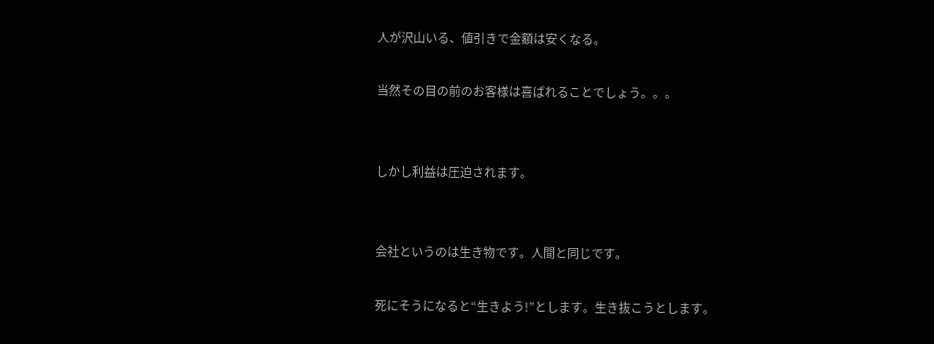人が沢山いる、値引きで金額は安くなる。

当然その目の前のお客様は喜ばれることでしょう。。。


しかし利益は圧迫されます。


会社というのは生き物です。人間と同じです。

死にそうになると“生きよう!”とします。生き抜こうとします。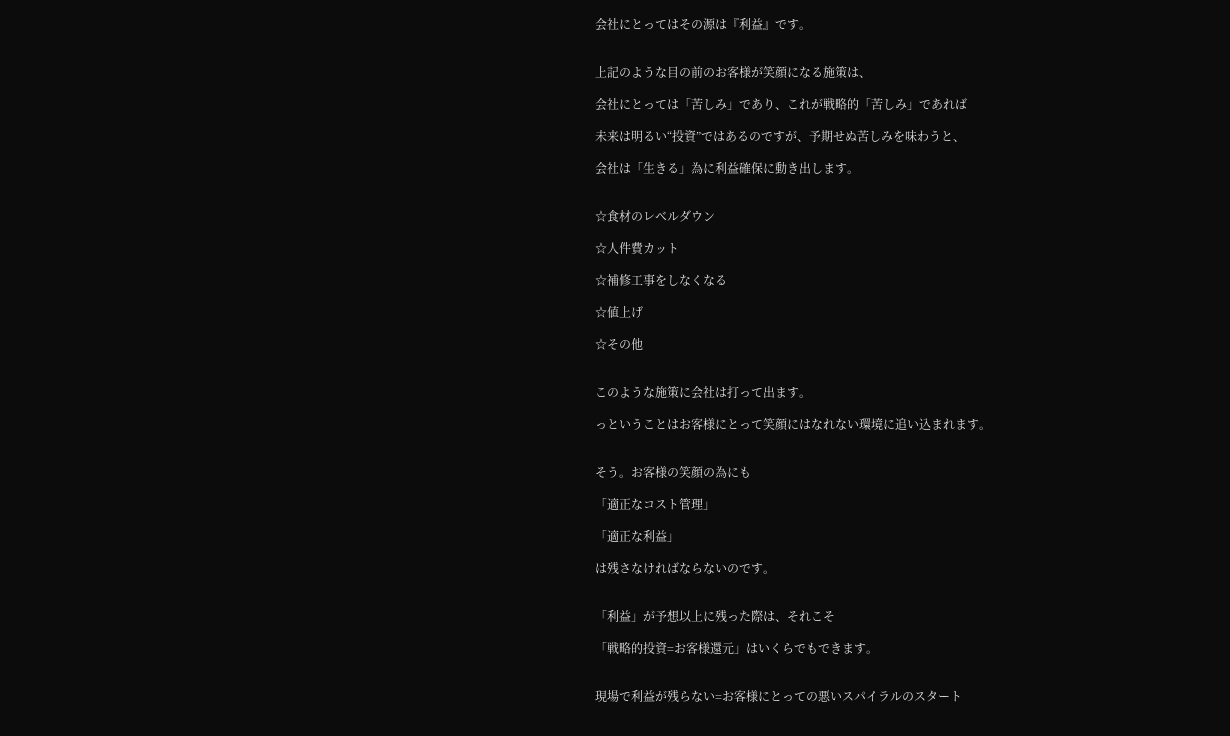会社にとってはその源は『利益』です。


上記のような目の前のお客様が笑顔になる施策は、

会社にとっては「苦しみ」であり、これが戦略的「苦しみ」であれば

未来は明るい“投資”ではあるのですが、予期せぬ苦しみを味わうと、

会社は「生きる」為に利益確保に動き出します。


☆食材のレベルダウン

☆人件費カット

☆補修工事をしなくなる

☆値上げ

☆その他


このような施策に会社は打って出ます。

っということはお客様にとって笑顔にはなれない環境に追い込まれます。


そう。お客様の笑顔の為にも

「適正なコスト管理」

「適正な利益」

は残さなければならないのです。


「利益」が予想以上に残った際は、それこそ

「戦略的投資=お客様還元」はいくらでもできます。


現場で利益が残らない=お客様にとっての悪いスパイラルのスタート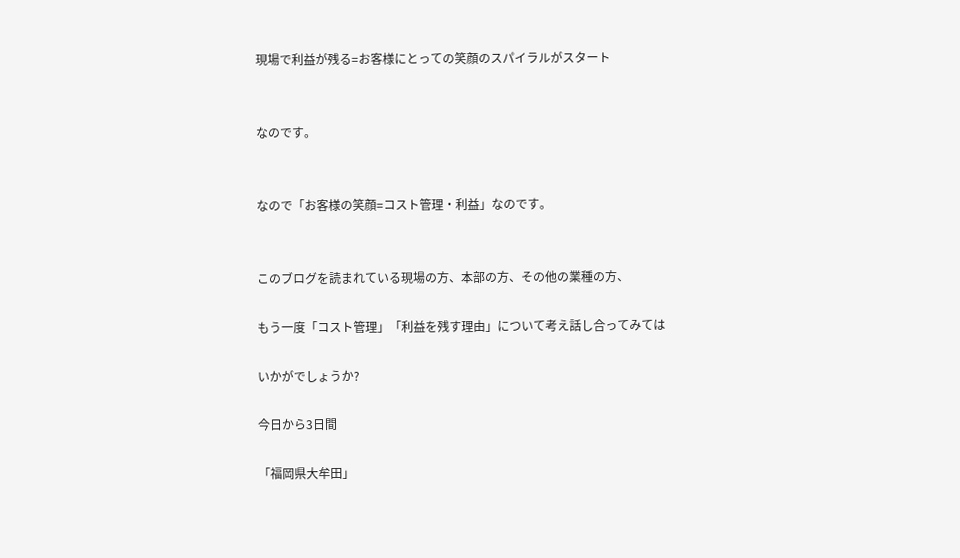現場で利益が残る=お客様にとっての笑顔のスパイラルがスタート


なのです。


なので「お客様の笑顔=コスト管理・利益」なのです。


このブログを読まれている現場の方、本部の方、その他の業種の方、

もう一度「コスト管理」「利益を残す理由」について考え話し合ってみては

いかがでしょうか?

今日から3日間

「福岡県大牟田」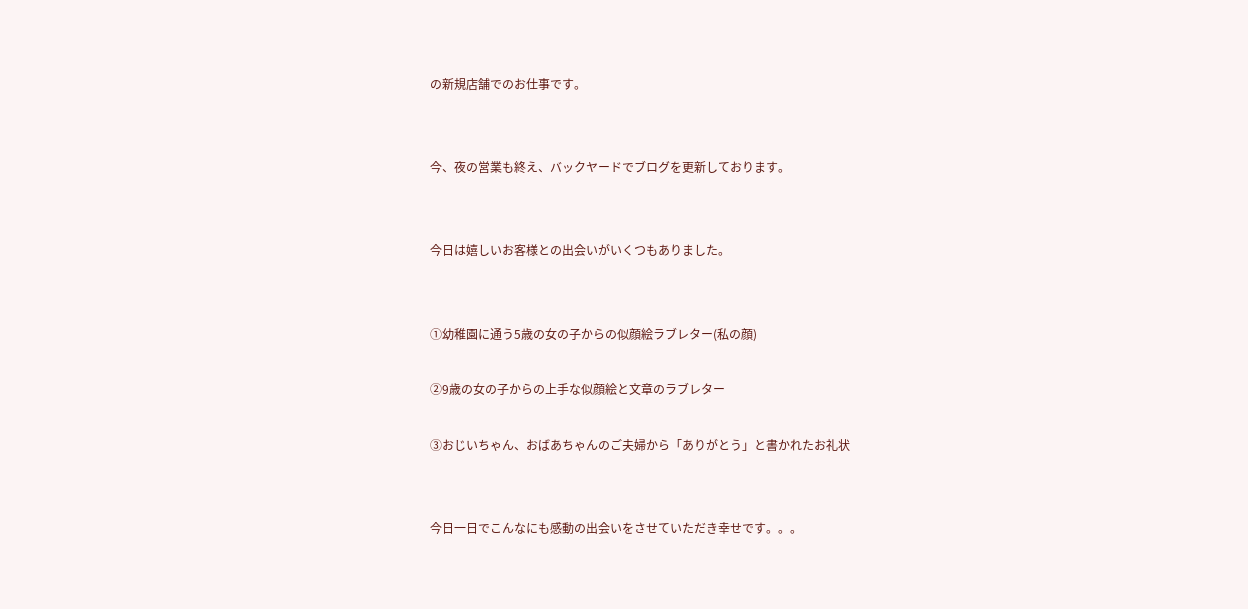の新規店舗でのお仕事です。


今、夜の営業も終え、バックヤードでブログを更新しております。


今日は嬉しいお客様との出会いがいくつもありました。


①幼稚園に通う5歳の女の子からの似顔絵ラブレター(私の顔)

②9歳の女の子からの上手な似顔絵と文章のラブレター

③おじいちゃん、おばあちゃんのご夫婦から「ありがとう」と書かれたお礼状


今日一日でこんなにも感動の出会いをさせていただき幸せです。。。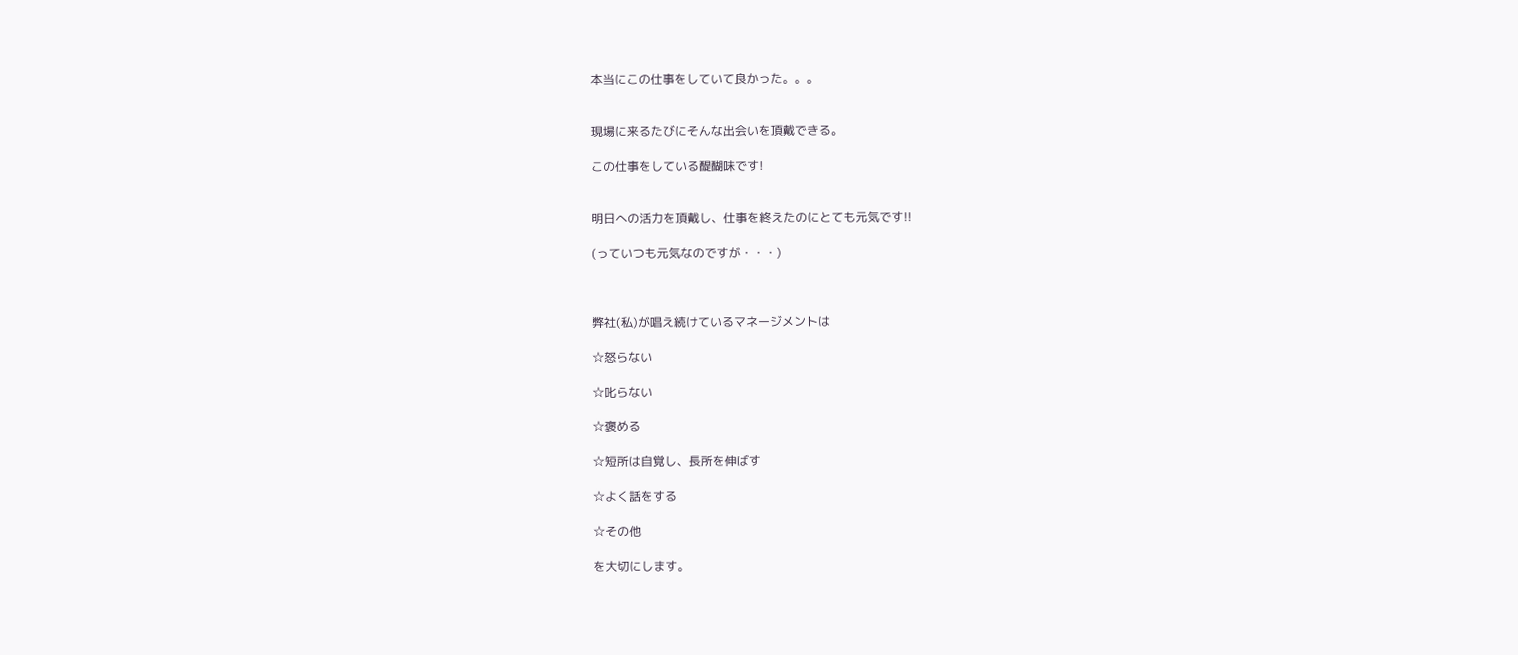本当にこの仕事をしていて良かった。。。


現場に来るたびにそんな出会いを頂戴できる。

この仕事をしている醍醐味です!


明日への活力を頂戴し、仕事を終えたのにとても元気です!!

(っていつも元気なのですが・・・)



弊社(私)が唱え続けているマネージメントは

☆怒らない

☆叱らない

☆褒める

☆短所は自覚し、長所を伸ばす

☆よく話をする

☆その他

を大切にします。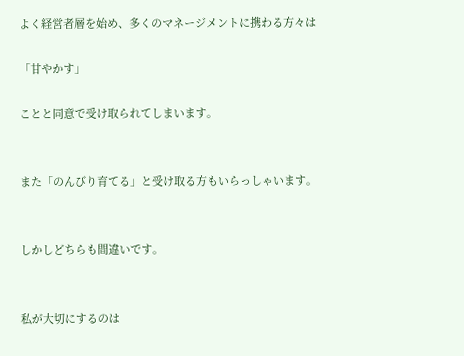よく経営者層を始め、多くのマネージメントに携わる方々は

「甘やかす」

ことと同意で受け取られてしまいます。


また「のんびり育てる」と受け取る方もいらっしゃいます。


しかしどちらも間違いです。


私が大切にするのは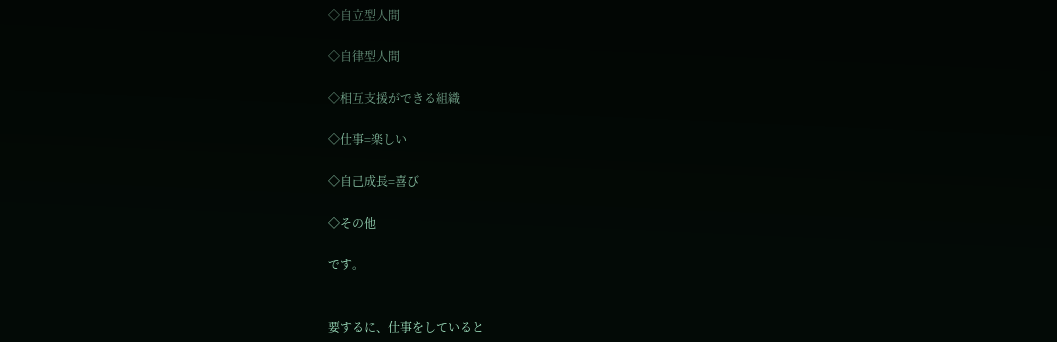◇自立型人間

◇自律型人間

◇相互支援ができる組織

◇仕事=楽しい

◇自己成長=喜び

◇その他

です。


要するに、仕事をしていると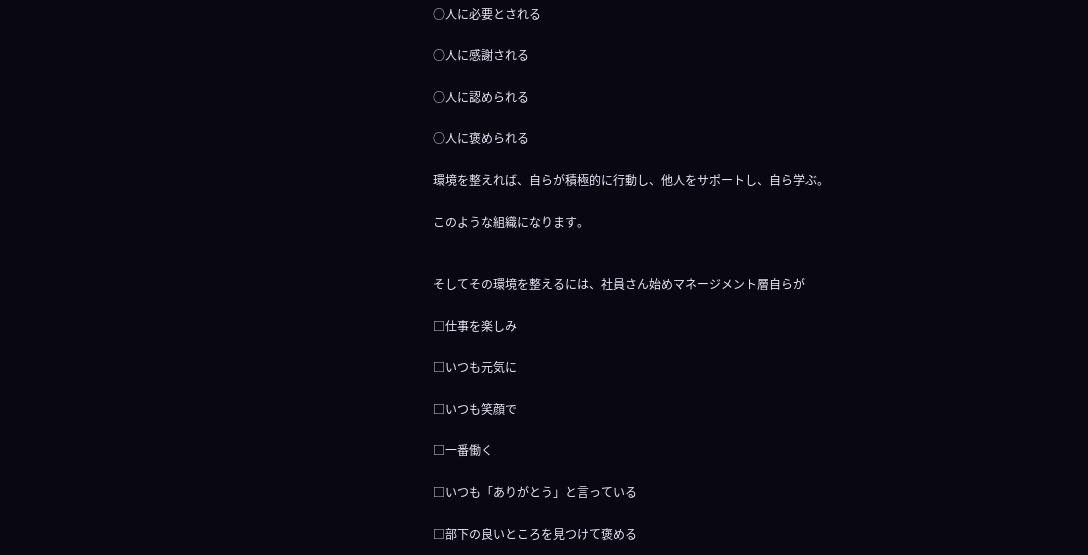○人に必要とされる

○人に感謝される

○人に認められる

○人に褒められる

環境を整えれば、自らが積極的に行動し、他人をサポートし、自ら学ぶ。

このような組織になります。


そしてその環境を整えるには、社員さん始めマネージメント層自らが

□仕事を楽しみ

□いつも元気に

□いつも笑顔で

□一番働く

□いつも「ありがとう」と言っている

□部下の良いところを見つけて褒める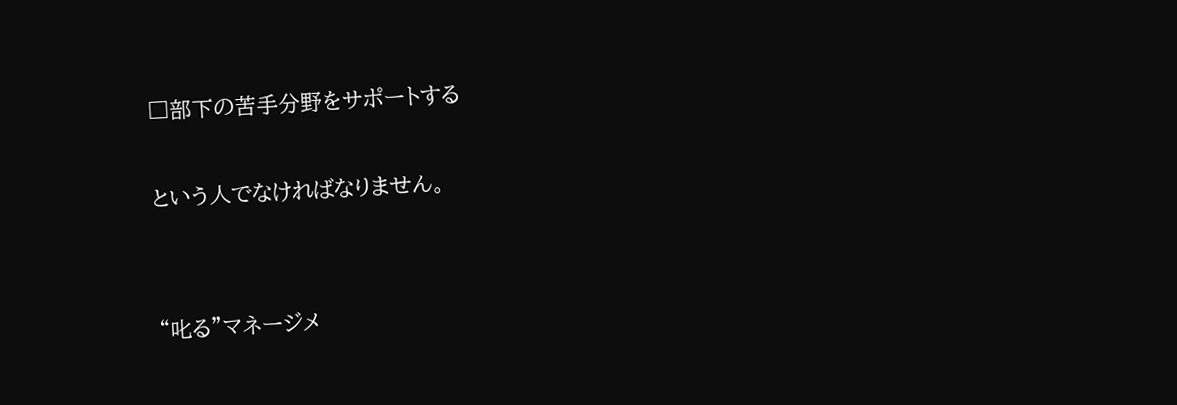□部下の苦手分野をサポートする

という人でなければなりません。


“叱る”マネージメ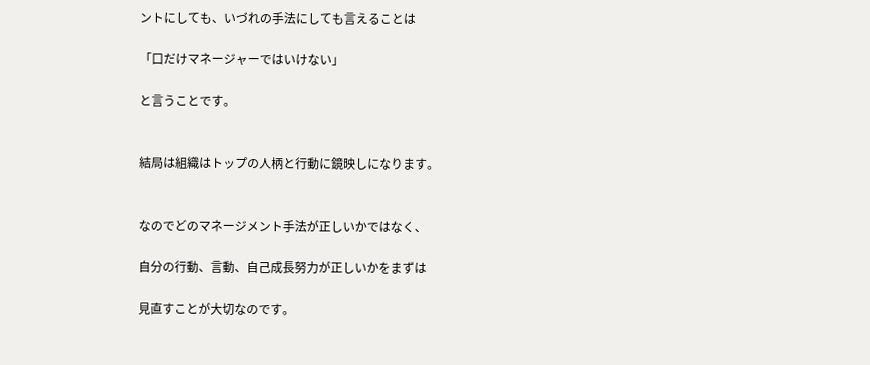ントにしても、いづれの手法にしても言えることは

「口だけマネージャーではいけない」

と言うことです。


結局は組織はトップの人柄と行動に鏡映しになります。


なのでどのマネージメント手法が正しいかではなく、

自分の行動、言動、自己成長努力が正しいかをまずは

見直すことが大切なのです。